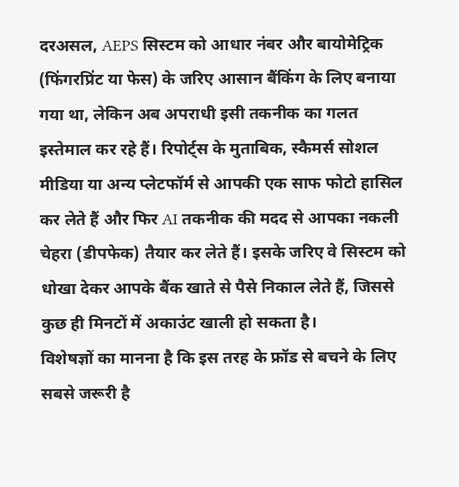दरअसल, AEPS सिस्टम को आधार नंबर और बायोमेट्रिक (फिंगरप्रिंट या फेस) के जरिए आसान बैंकिंग के लिए बनाया गया था, लेकिन अब अपराधी इसी तकनीक का गलत इस्तेमाल कर रहे हैं। रिपोर्ट्स के मुताबिक, स्कैमर्स सोशल मीडिया या अन्य प्लेटफॉर्म से आपकी एक साफ फोटो हासिल कर लेते हैं और फिर AI तकनीक की मदद से आपका नकली चेहरा (डीपफेक) तैयार कर लेते हैं। इसके जरिए वे सिस्टम को धोखा देकर आपके बैंक खाते से पैसे निकाल लेते हैं, जिससे कुछ ही मिनटों में अकाउंट खाली हो सकता है।
विशेषज्ञों का मानना है कि इस तरह के फ्रॉड से बचने के लिए सबसे जरूरी है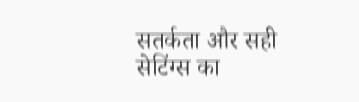सतर्कता और सही सेटिंग्स का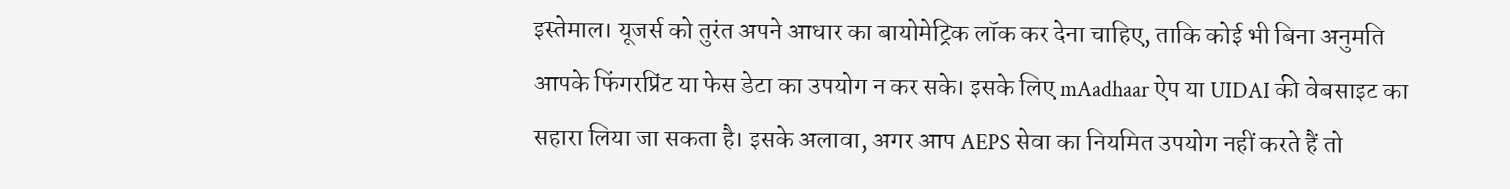इस्तेमाल। यूजर्स को तुरंत अपने आधार का बायोमेट्रिक लॉक कर देना चाहिए, ताकि कोई भी बिना अनुमति आपके फिंगरप्रिंट या फेस डेटा का उपयोग न कर सके। इसके लिए mAadhaar ऐप या UIDAI की वेबसाइट का सहारा लिया जा सकता है। इसके अलावा, अगर आप AEPS सेवा का नियमित उपयोग नहीं करते हैं तो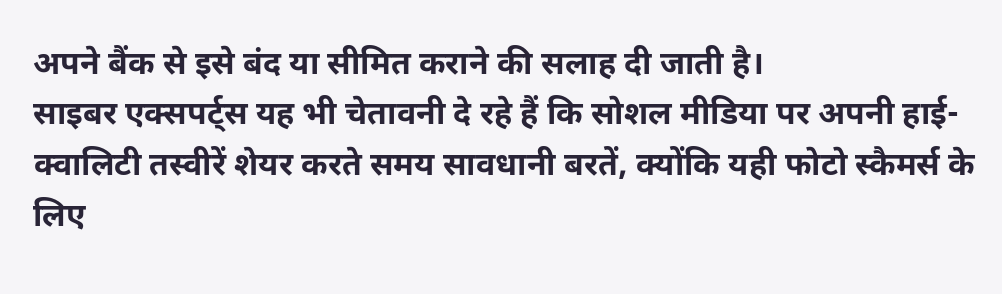अपने बैंक से इसे बंद या सीमित कराने की सलाह दी जाती है।
साइबर एक्सपर्ट्स यह भी चेतावनी दे रहे हैं कि सोशल मीडिया पर अपनी हाई-क्वालिटी तस्वीरें शेयर करते समय सावधानी बरतें, क्योंकि यही फोटो स्कैमर्स के लिए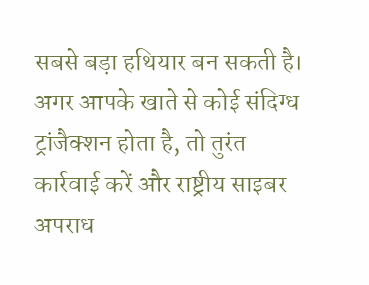सबसे बड़ा हथियार बन सकती है। अगर आपके खाते से कोई संदिग्ध ट्रांजैक्शन होता है, तो तुरंत कार्रवाई करें और राष्ट्रीय साइबर अपराध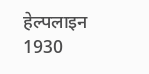हेल्पलाइन 1930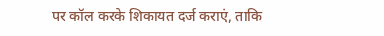पर कॉल करके शिकायत दर्ज कराएं, ताकि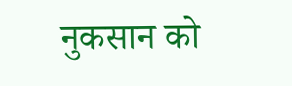नुकसान को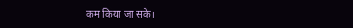कम किया जा सके।